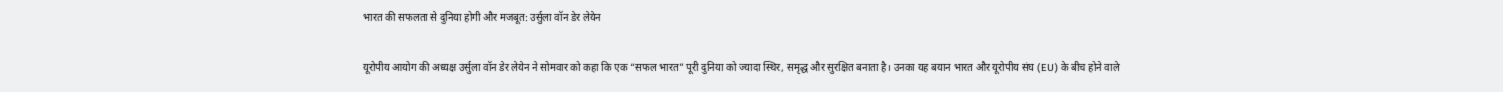भारत की सफलता से दुनिया होगी और मजबूत: उर्सुला वॉन डेर लेयेन

यूरोपीय आयोग की अध्यक्ष उर्सुला वॉन डेर लेयेन ने सोमवार को कहा कि एक “सफल भारत” पूरी दुनिया को ज्यादा स्थिर, समृद्ध और सुरक्षित बनाता है। उनका यह बयान भारत और यूरोपीय संघ (EU) के बीच होने वाले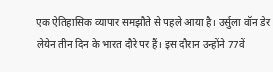एक ऐतिहासिक व्यापार समझौते से पहले आया है। उर्सुला वॉन डेर लेयेन तीन दिन के भारत दौरे पर हैं। इस दौरान उन्होंने 77वें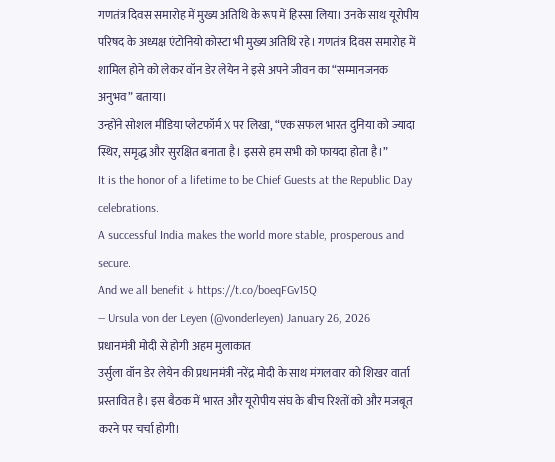गणतंत्र दिवस समारोह में मुख्य अतिथि के रूप में हिस्सा लिया। उनके साथ यूरोपीय परिषद के अध्यक्ष एंटोनियो कोस्टा भी मुख्य अतिथि रहे। गणतंत्र दिवस समारोह में शामिल होने को लेकर वॉन डेर लेयेन ने इसे अपने जीवन का “सम्मानजनक अनुभव” बताया।
उन्होंने सोशल मीडिया प्लेटफॉर्म X पर लिखा, “एक सफल भारत दुनिया को ज्यादा स्थिर, समृद्ध और सुरक्षित बनाता है। इससे हम सभी को फायदा होता है।”
It is the honor of a lifetime to be Chief Guests at the Republic Day celebrations.
A successful India makes the world more stable, prosperous and secure.
And we all benefit ↓ https://t.co/boeqFGv15Q
— Ursula von der Leyen (@vonderleyen) January 26, 2026
प्रधानमंत्री मोदी से होगी अहम मुलाकात
उर्सुला वॉन डेर लेयेन की प्रधानमंत्री नरेंद्र मोदी के साथ मंगलवार को शिखर वार्ता प्रस्तावित है। इस बैठक में भारत और यूरोपीय संघ के बीच रिश्तों को और मजबूत करने पर चर्चा होगी।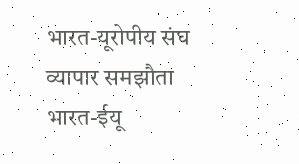भारत-यूरोपीय संघ व्यापार समझौता
भारत-ईयू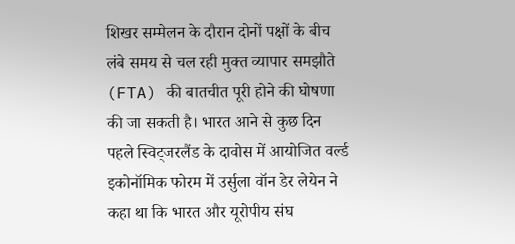शिखर सम्मेलन के दौरान दोनों पक्षों के बीच लंबे समय से चल रही मुक्त व्यापार समझौते (FTA) की बातचीत पूरी होने की घोषणा की जा सकती है। भारत आने से कुछ दिन पहले स्विट्जरलैंड के दावोस में आयोजित वर्ल्ड इकोनॉमिक फोरम में उर्सुला वॉन डेर लेयेन ने कहा था कि भारत और यूरोपीय संघ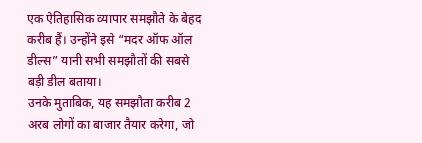एक ऐतिहासिक व्यापार समझौते के बेहद करीब हैं। उन्होंने इसे “मदर ऑफ ऑल डील्स” यानी सभी समझौतों की सबसे बड़ी डील बताया।
उनके मुताबिक, यह समझौता करीब 2 अरब लोगों का बाजार तैयार करेगा, जो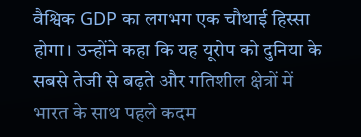वैश्विक GDP का लगभग एक चौथाई हिस्सा होगा। उन्होंने कहा कि यह यूरोप को दुनिया के सबसे तेजी से बढ़ते और गतिशील क्षेत्रों में भारत के साथ पहले कदम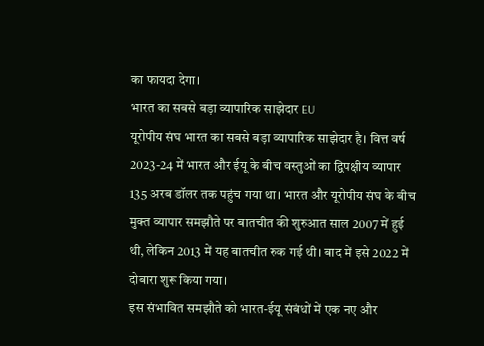का फायदा देगा।
भारत का सबसे बड़ा व्यापारिक साझेदार EU
यूरोपीय संघ भारत का सबसे बड़ा व्यापारिक साझेदार है। वित्त वर्ष 2023-24 में भारत और ईयू के बीच वस्तुओं का द्विपक्षीय व्यापार 135 अरब डॉलर तक पहुंच गया था। भारत और यूरोपीय संघ के बीच मुक्त व्यापार समझौते पर बातचीत की शुरुआत साल 2007 में हुई थी, लेकिन 2013 में यह बातचीत रुक गई थी। बाद में इसे 2022 में दोबारा शुरू किया गया।
इस संभावित समझौते को भारत-ईयू संबंधों में एक नए और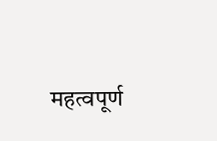महत्वपूर्ण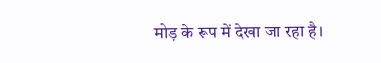मोड़ के रूप में देखा जा रहा है।